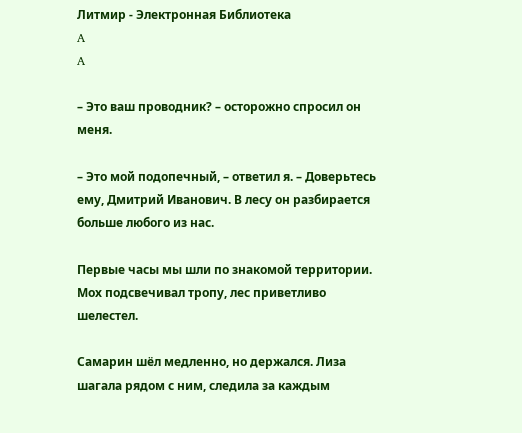Литмир - Электронная Библиотека
A
A

– Это ваш проводник? – осторожно спросил он меня.

– Это мой подопечный, – ответил я. – Доверьтесь ему, Дмитрий Иванович. В лесу он разбирается больше любого из нас.

Первые часы мы шли по знакомой территории. Мох подсвечивал тропу, лес приветливо шелестел.

Самарин шёл медленно, но держался. Лиза шагала рядом с ним, следила за каждым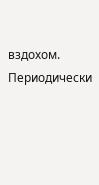вздохом. Периодически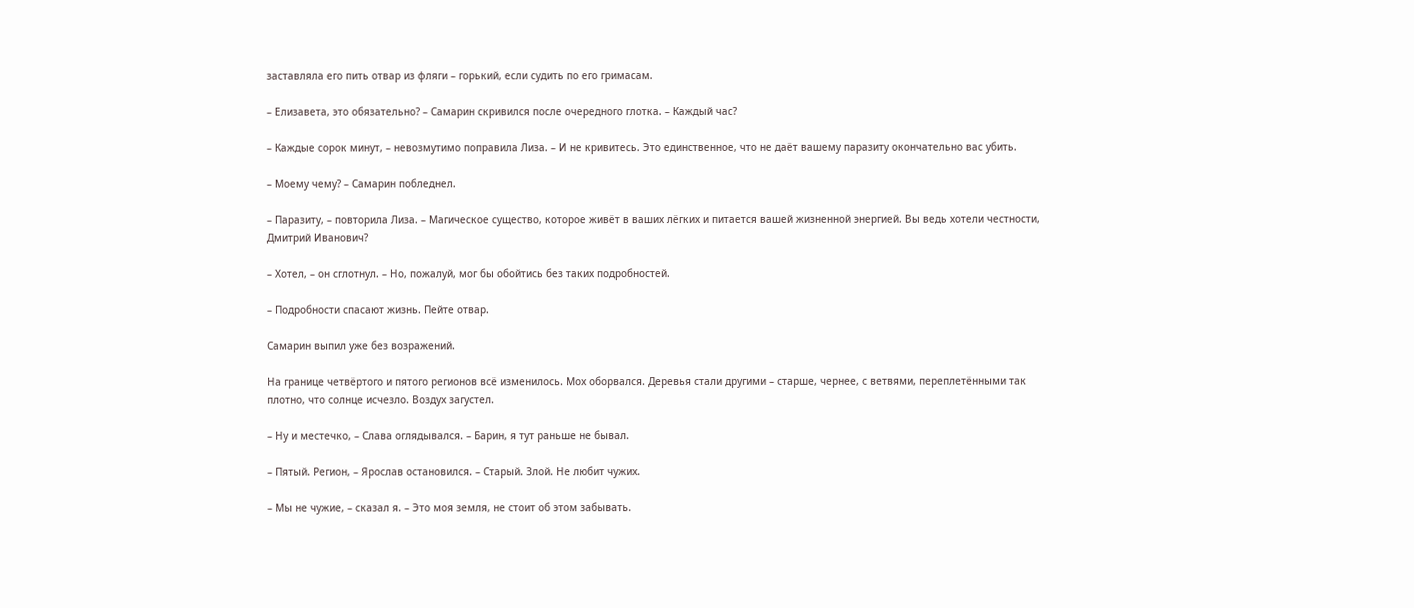заставляла его пить отвар из фляги – горький, если судить по его гримасам.

– Елизавета, это обязательно? – Самарин скривился после очередного глотка. – Каждый час?

– Каждые сорок минут, – невозмутимо поправила Лиза. – И не кривитесь. Это единственное, что не даёт вашему паразиту окончательно вас убить.

– Моему чему? – Самарин побледнел.

– Паразиту, – повторила Лиза. – Магическое существо, которое живёт в ваших лёгких и питается вашей жизненной энергией. Вы ведь хотели честности, Дмитрий Иванович?

– Хотел, – он сглотнул. – Но, пожалуй, мог бы обойтись без таких подробностей.

– Подробности спасают жизнь. Пейте отвар.

Самарин выпил уже без возражений.

На границе четвёртого и пятого регионов всё изменилось. Мох оборвался. Деревья стали другими – старше, чернее, с ветвями, переплетёнными так плотно, что солнце исчезло. Воздух загустел.

– Ну и местечко, – Слава оглядывался. – Барин, я тут раньше не бывал.

– Пятый. Регион, – Ярослав остановился. – Старый. Злой. Не любит чужих.

– Мы не чужие, – сказал я. – Это моя земля, не стоит об этом забывать.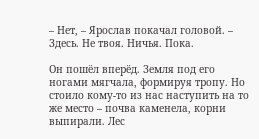– Нет, – Ярослав покачал головой. – Здесь. Не твоя. Ничья. Пока.

Он пошёл вперёд. Земля под его ногами мягчала, формируя тропу. Но стоило кому‑то из нас наступить на то же место – почва каменела, корни выпирали. Лес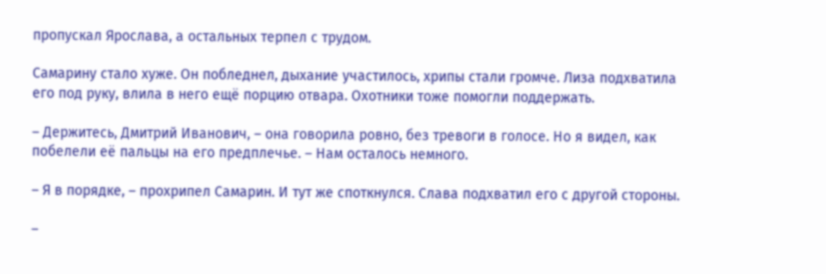пропускал Ярослава, а остальных терпел с трудом.

Самарину стало хуже. Он побледнел, дыхание участилось, хрипы стали громче. Лиза подхватила его под руку, влила в него ещё порцию отвара. Охотники тоже помогли поддержать.

– Держитесь, Дмитрий Иванович, – она говорила ровно, без тревоги в голосе. Но я видел, как побелели её пальцы на его предплечье. – Нам осталось немного.

– Я в порядке, – прохрипел Самарин. И тут же споткнулся. Слава подхватил его с другой стороны.

–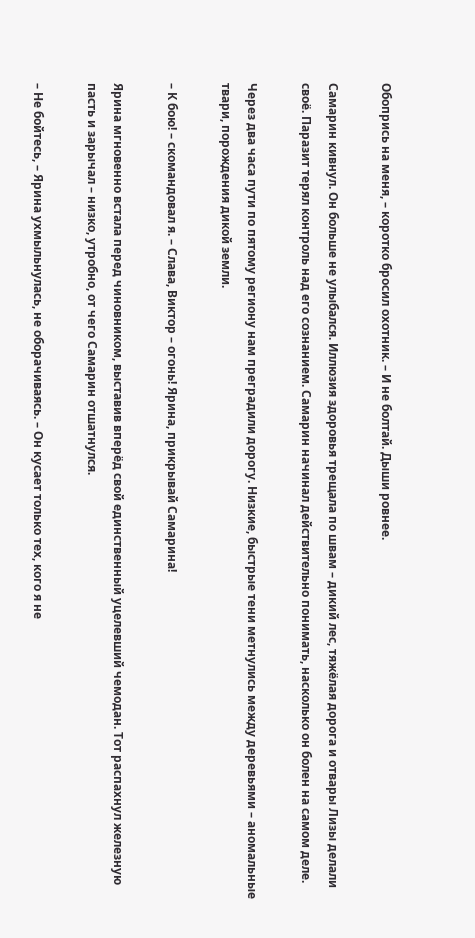Обопрись на меня, – коротко бросил охотник. – И не болтай. Дыши ровнее.

Самарин кивнул. Он больше не улыбался. Иллюзия здоровья трещала по швам – дикий лес, тяжёлая дорога и отвары Лизы делали своё. Паразит терял контроль над его сознанием. Самарин начинал действительно понимать, насколько он болен на самом деле.

Через два часа пути по пятому региону нам преградили дорогу. Низкие, быстрые тени метнулись между деревьями – аномальные твари, порождения дикой земли.

– К бою! – скомандовал я. – Слава, Виктор – огонь! Ярина, прикрывай Самарина!

Ярина мгновенно встала перед чиновником, выставив вперёд свой единственный уцелевший чемодан. Тот распахнул железную пасть и зарычал – низко, утробно, от чего Самарин отшатнулся.

– Не бойтесь, – Ярина ухмыльнулась, не оборачиваясь. – Он кусает только тех, кого я не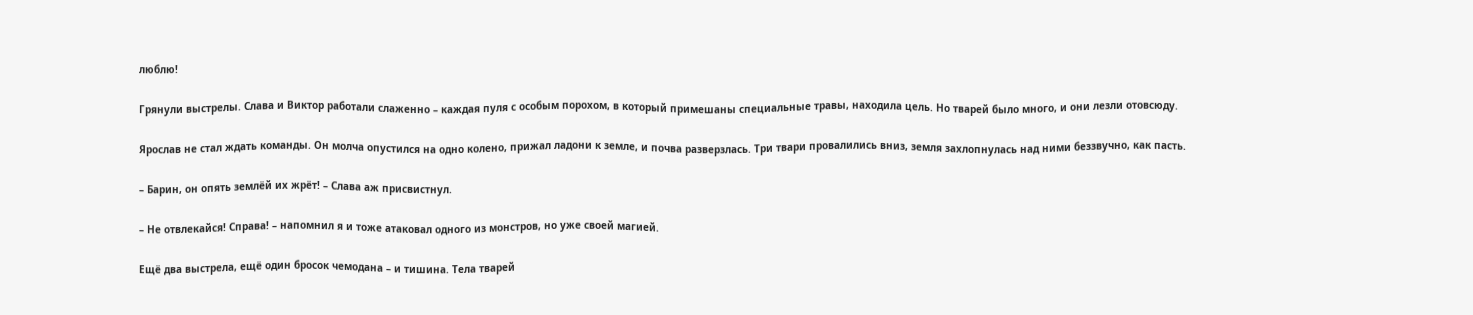люблю!

Грянули выстрелы. Слава и Виктор работали слаженно – каждая пуля с особым порохом, в который примешаны специальные травы, находила цель. Но тварей было много, и они лезли отовсюду.

Ярослав не стал ждать команды. Он молча опустился на одно колено, прижал ладони к земле, и почва разверзлась. Три твари провалились вниз, земля захлопнулась над ними беззвучно, как пасть.

– Барин, он опять землёй их жрёт! – Слава аж присвистнул.

– Не отвлекайся! Справа! – напомнил я и тоже атаковал одного из монстров, но уже своей магией.

Ещё два выстрела, ещё один бросок чемодана – и тишина. Тела тварей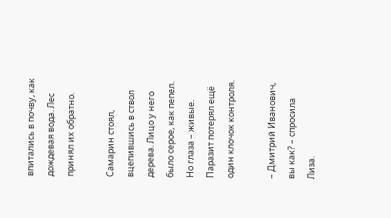впитались в почву, как дождевая вода. Лес принял их обратно.

Самарин стоял, вцепившись в ствол дерева. Лицо у него было серое, как пепел. Но глаза – живые. Паразит потерял ещё один клочок контроля.

– Дмитрий Иванович, вы как? – спросила Лиза.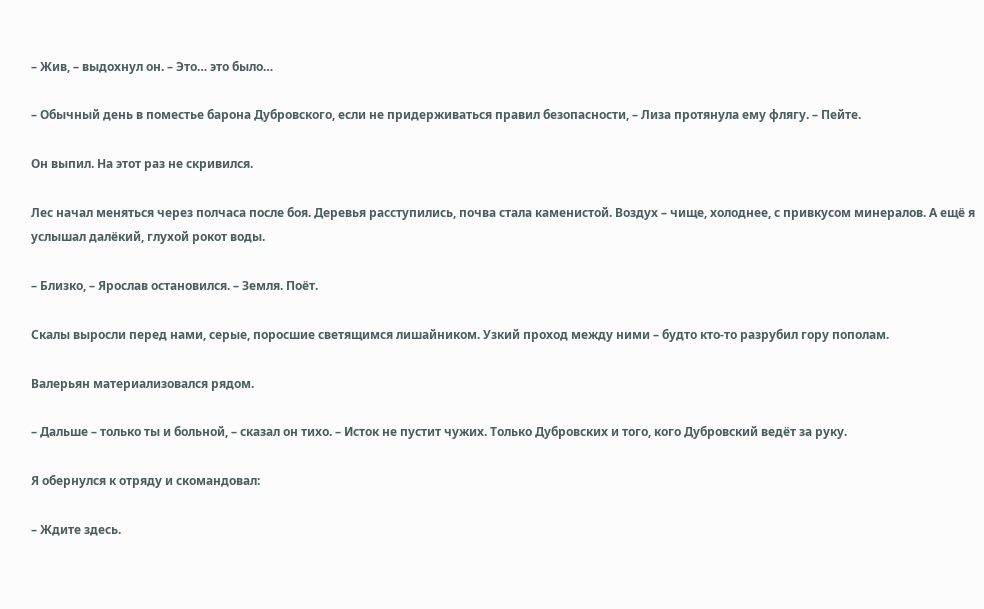– Жив, – выдохнул он. – Это… это было…

– Обычный день в поместье барона Дубровского, если не придерживаться правил безопасности, – Лиза протянула ему флягу. – Пейте.

Он выпил. На этот раз не скривился.

Лес начал меняться через полчаса после боя. Деревья расступились, почва стала каменистой. Воздух – чище, холоднее, с привкусом минералов. А ещё я услышал далёкий, глухой рокот воды.

– Близко, – Ярослав остановился. – Земля. Поёт.

Скалы выросли перед нами, серые, поросшие светящимся лишайником. Узкий проход между ними – будто кто‑то разрубил гору пополам.

Валерьян материализовался рядом.

– Дальше – только ты и больной, – сказал он тихо. – Исток не пустит чужих. Только Дубровских и того, кого Дубровский ведёт за руку.

Я обернулся к отряду и скомандовал:

– Ждите здесь.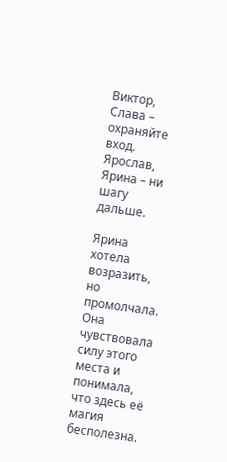Виктор, Слава – охраняйте вход. Ярослав, Ярина – ни шагу дальше.

Ярина хотела возразить, но промолчала. Она чувствовала силу этого места и понимала, что здесь её магия бесполезна.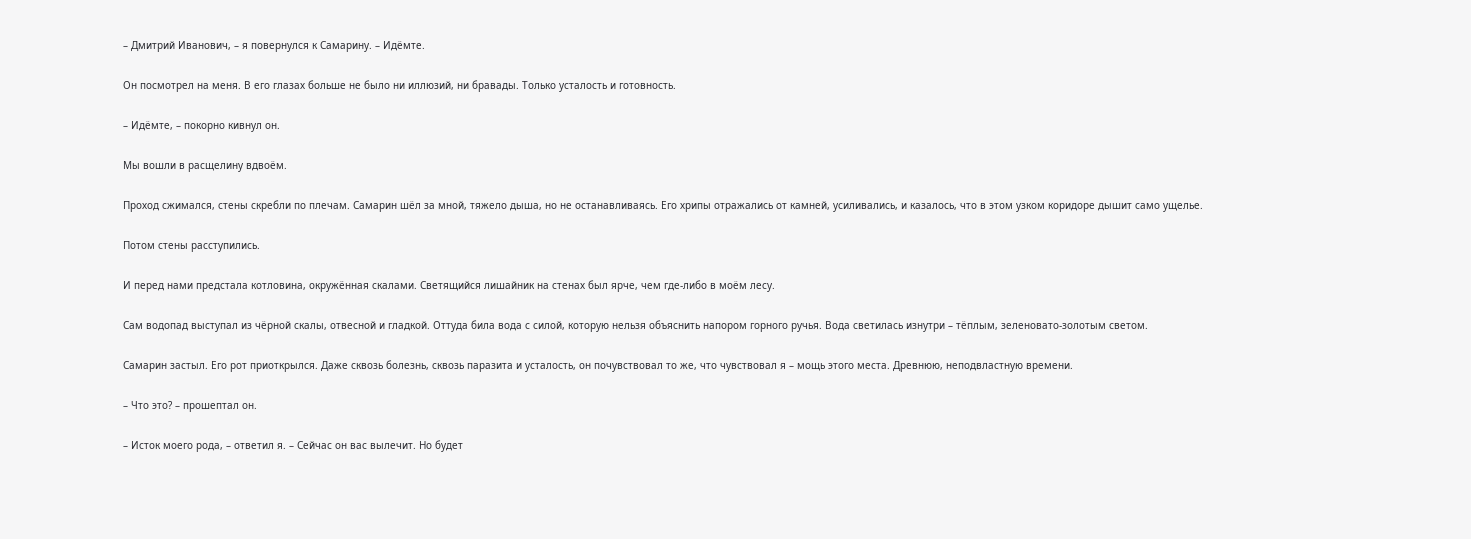– Дмитрий Иванович, – я повернулся к Самарину. – Идёмте.

Он посмотрел на меня. В его глазах больше не было ни иллюзий, ни бравады. Только усталость и готовность.

– Идёмте, – покорно кивнул он.

Мы вошли в расщелину вдвоём.

Проход сжимался, стены скребли по плечам. Самарин шёл за мной, тяжело дыша, но не останавливаясь. Его хрипы отражались от камней, усиливались, и казалось, что в этом узком коридоре дышит само ущелье.

Потом стены расступились.

И перед нами предстала котловина, окружённая скалами. Светящийся лишайник на стенах был ярче, чем где‑либо в моём лесу.

Сам водопад выступал из чёрной скалы, отвесной и гладкой. Оттуда била вода с силой, которую нельзя объяснить напором горного ручья. Вода светилась изнутри – тёплым, зеленовато‑золотым светом.

Самарин застыл. Его рот приоткрылся. Даже сквозь болезнь, сквозь паразита и усталость, он почувствовал то же, что чувствовал я – мощь этого места. Древнюю, неподвластную времени.

– Что это? – прошептал он.

– Исток моего рода, – ответил я. – Сейчас он вас вылечит. Но будет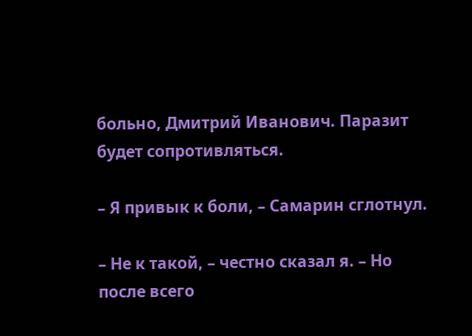больно, Дмитрий Иванович. Паразит будет сопротивляться.

– Я привык к боли, – Самарин сглотнул.

– Не к такой, – честно сказал я. – Но после всего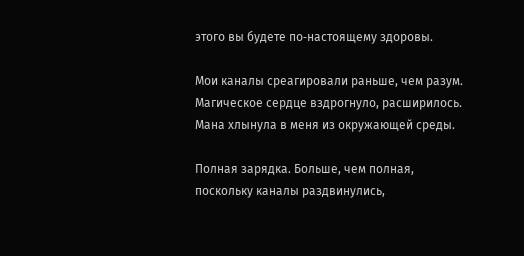этого вы будете по‑настоящему здоровы.

Мои каналы среагировали раньше, чем разум. Магическое сердце вздрогнуло, расширилось. Мана хлынула в меня из окружающей среды.

Полная зарядка. Больше, чем полная, поскольку каналы раздвинулись,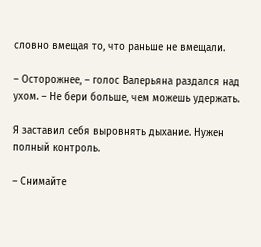словно вмещая то, что раньше не вмещали.

– Осторожнее, – голос Валерьяна раздался над ухом. – Не бери больше, чем можешь удержать.

Я заставил себя выровнять дыхание. Нужен полный контроль.

– Снимайте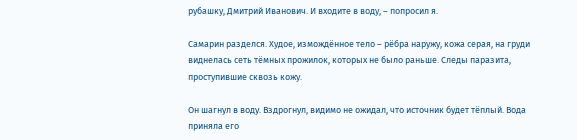рубашку, Дмитрий Иванович. И входите в воду, – попросил я.

Самарин разделся. Худое, измождённое тело – рёбра наружу, кожа серая, на груди виднелась сеть тёмных прожилок, которых не было раньше. Следы паразита, проступившие сквозь кожу.

Он шагнул в воду. Вздрогнул, видимо не ожидал, что источник будет тёплый. Вода приняла его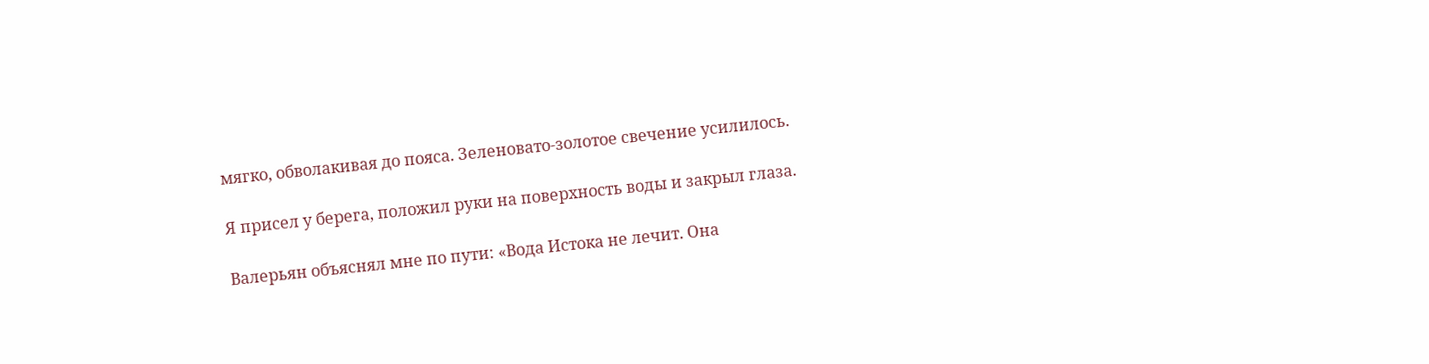мягко, обволакивая до пояса. Зеленовато‑золотое свечение усилилось.

Я присел у берега, положил руки на поверхность воды и закрыл глаза.

Валерьян объяснял мне по пути: «Вода Истока не лечит. Она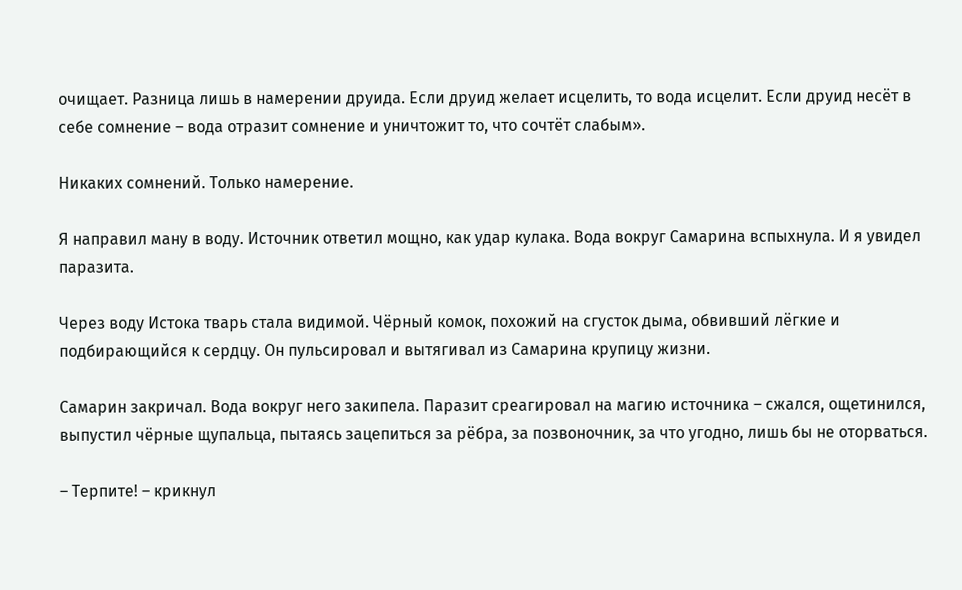очищает. Разница лишь в намерении друида. Если друид желает исцелить, то вода исцелит. Если друид несёт в себе сомнение – вода отразит сомнение и уничтожит то, что сочтёт слабым».

Никаких сомнений. Только намерение.

Я направил ману в воду. Источник ответил мощно, как удар кулака. Вода вокруг Самарина вспыхнула. И я увидел паразита.

Через воду Истока тварь стала видимой. Чёрный комок, похожий на сгусток дыма, обвивший лёгкие и подбирающийся к сердцу. Он пульсировал и вытягивал из Самарина крупицу жизни.

Самарин закричал. Вода вокруг него закипела. Паразит среагировал на магию источника – сжался, ощетинился, выпустил чёрные щупальца, пытаясь зацепиться за рёбра, за позвоночник, за что угодно, лишь бы не оторваться.

– Терпите! – крикнул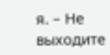я. – Не выходите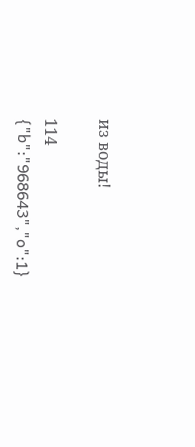из воды!

114
{"b":"968643","o":1}